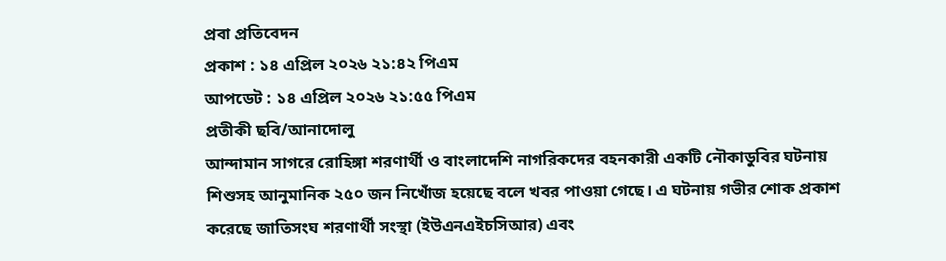প্রবা প্রতিবেদন
প্রকাশ : ১৪ এপ্রিল ২০২৬ ২১:৪২ পিএম
আপডেট : ১৪ এপ্রিল ২০২৬ ২১:৫৫ পিএম
প্রতীকী ছবি/আনাদোলু
আন্দামান সাগরে রোহিঙ্গা শরণার্থী ও বাংলাদেশি নাগরিকদের বহনকারী একটি নৌকাডুবির ঘটনায় শিশুসহ আনুমানিক ২৫০ জন নিখোঁজ হয়েছে বলে খবর পাওয়া গেছে। এ ঘটনায় গভীর শোক প্রকাশ করেছে জাতিসংঘ শরণার্থী সংস্থা (ইউএনএইচসিআর) এবং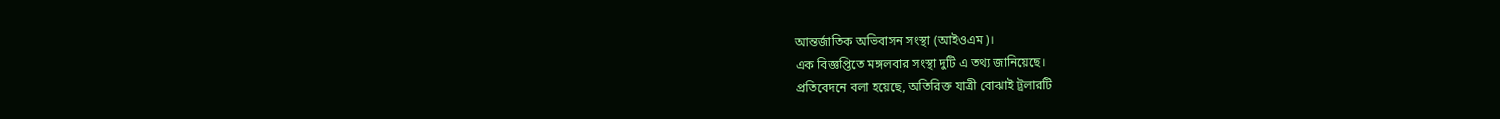আন্তর্জাতিক অভিবাসন সংস্থা (আইওএম)।
এক বিজ্ঞপ্তিতে মঙ্গলবার সংস্থা দুটি এ তথ্য জানিয়েছে।
প্রতিবেদনে বলা হয়েছে, অতিরিক্ত যাত্রী বোঝাই ট্রলারটি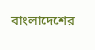বাংলাদেশের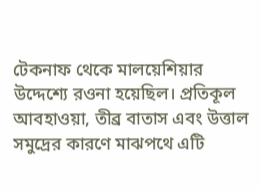টেকনাফ থেকে মালয়েশিয়ার উদ্দেশ্যে রওনা হয়েছিল। প্রতিকূল আবহাওয়া, তীব্র বাতাস এবং উত্তাল সমুদ্রের কারণে মাঝপথে এটি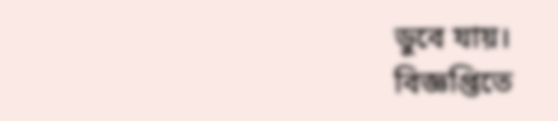ডুবে যায়।
বিজ্ঞপ্তিতে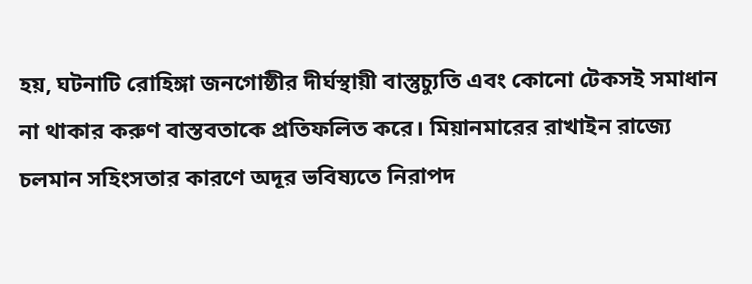হয়, ঘটনাটি রোহিঙ্গা জনগোষ্ঠীর দীর্ঘস্থায়ী বাস্তুচ্যুতি এবং কোনো টেকসই সমাধান না থাকার করুণ বাস্তবতাকে প্রতিফলিত করে। মিয়ানমারের রাখাইন রাজ্যে চলমান সহিংসতার কারণে অদূর ভবিষ্যতে নিরাপদ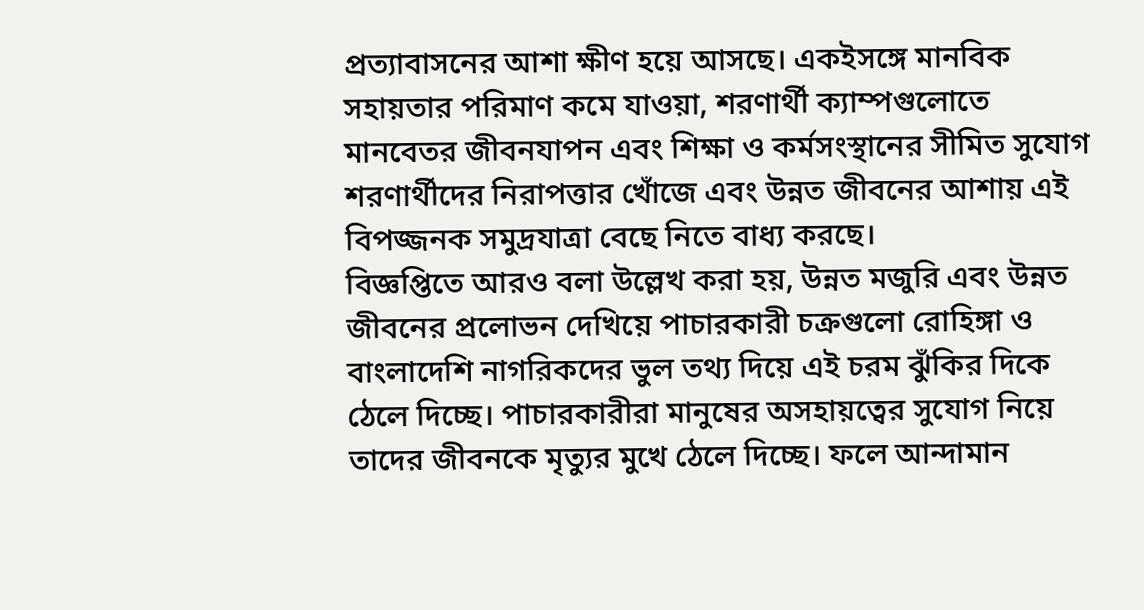প্রত্যাবাসনের আশা ক্ষীণ হয়ে আসছে। একইসঙ্গে মানবিক সহায়তার পরিমাণ কমে যাওয়া, শরণার্থী ক্যাম্পগুলোতে মানবেতর জীবনযাপন এবং শিক্ষা ও কর্মসংস্থানের সীমিত সুযোগ শরণার্থীদের নিরাপত্তার খোঁজে এবং উন্নত জীবনের আশায় এই বিপজ্জনক সমুদ্রযাত্রা বেছে নিতে বাধ্য করছে।
বিজ্ঞপ্তিতে আরও বলা উল্লেখ করা হয়, উন্নত মজুরি এবং উন্নত জীবনের প্রলোভন দেখিয়ে পাচারকারী চক্রগুলো রোহিঙ্গা ও বাংলাদেশি নাগরিকদের ভুল তথ্য দিয়ে এই চরম ঝুঁকির দিকে ঠেলে দিচ্ছে। পাচারকারীরা মানুষের অসহায়ত্বের সুযোগ নিয়ে তাদের জীবনকে মৃত্যুর মুখে ঠেলে দিচ্ছে। ফলে আন্দামান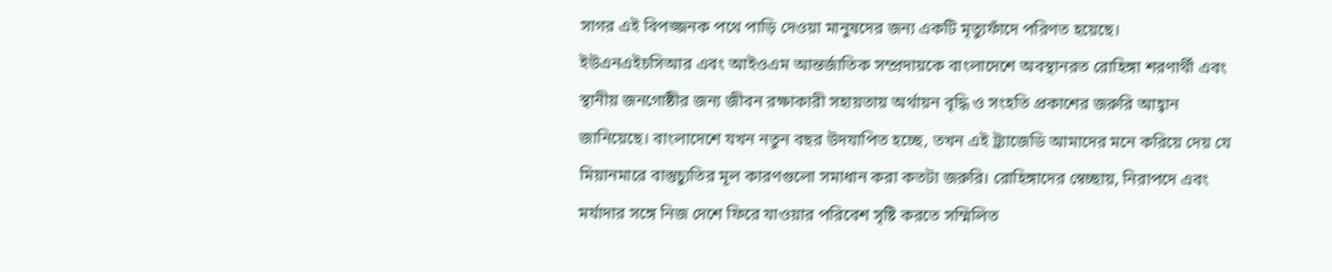সাগর এই বিপজ্জনক পথে পাড়ি দেওয়া মানুষদের জন্য একটি মৃত্যুফাঁদে পরিণত হয়েছে।
ইউএনএইচসিআর এবং আইওএম আন্তর্জাতিক সম্প্রদায়কে বাংলাদেশে অবস্থানরত রোহিঙ্গা শরণার্থী এবং স্থানীয় জনগোষ্ঠীর জন্য জীবন রক্ষাকারী সহায়তায় অর্থায়ন বৃদ্ধি ও সংহতি প্রকাশের জরুরি আহ্বান জানিয়েছে। বাংলাদেশে যখন নতুন বছর উদযাপিত হচ্ছে, তখন এই ট্র্যাজেডি আমাদের মনে করিয়ে দেয় যে মিয়ানমারে বাস্তুচ্যুতির মূল কারণগুলো সমাধান করা কতটা জরুরি। রোহিঙ্গাদের স্বেচ্ছায়, নিরাপদে এবং মর্যাদার সঙ্গে নিজ দেশে ফিরে যাওয়ার পরিবেশ সৃষ্টি করতে সম্মিলিত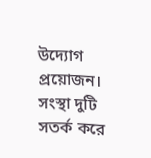উদ্যোগ প্রয়োজন।
সংস্থা দুটি সতর্ক করে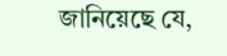জানিয়েছে যে,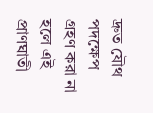দ্রুত যৌথ পদক্ষেপ গ্রহণ করা না হলে এই প্রাণঘাতী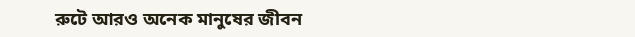রুটে আরও অনেক মানুষের জীবন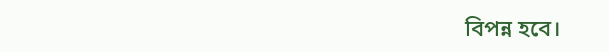বিপন্ন হবে।